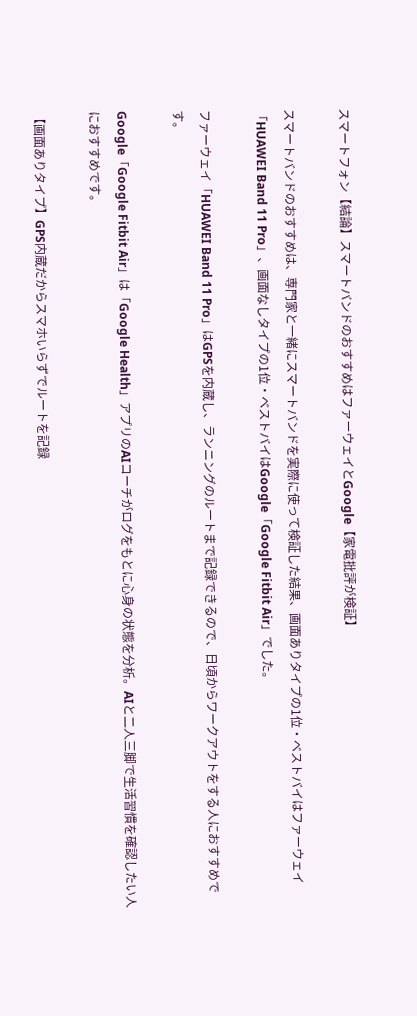スマートフォン【結論】スマートバンドのおすすめはファーウェイとGoogle【家電批評が検証】

スマートバンドのおすすめは、専門家と一緒にスマートバンドを実際に使って検証した結果、画面ありタイプの1位・ベストバイはファーウェイ「HUAWEI Band 11 Pro」、画面なしタイプの1位・ベストバイはGoogle「Google Fitbit Air」でした。

ファーウェイ「HUAWEI Band 11 Pro」はGPSを内蔵し、ランニングのルートまで記録できるので、日頃からワークアウトをする人におすすめです。

Google「Google Fitbit Air」は「Google Health」アプリのAIコーチがログをもとに心身の状態を分析。AIと二人三脚で生活習慣を確認したい人におすすめです。

【画面ありタイプ】GPS内蔵だからスマホいらずでルートを記録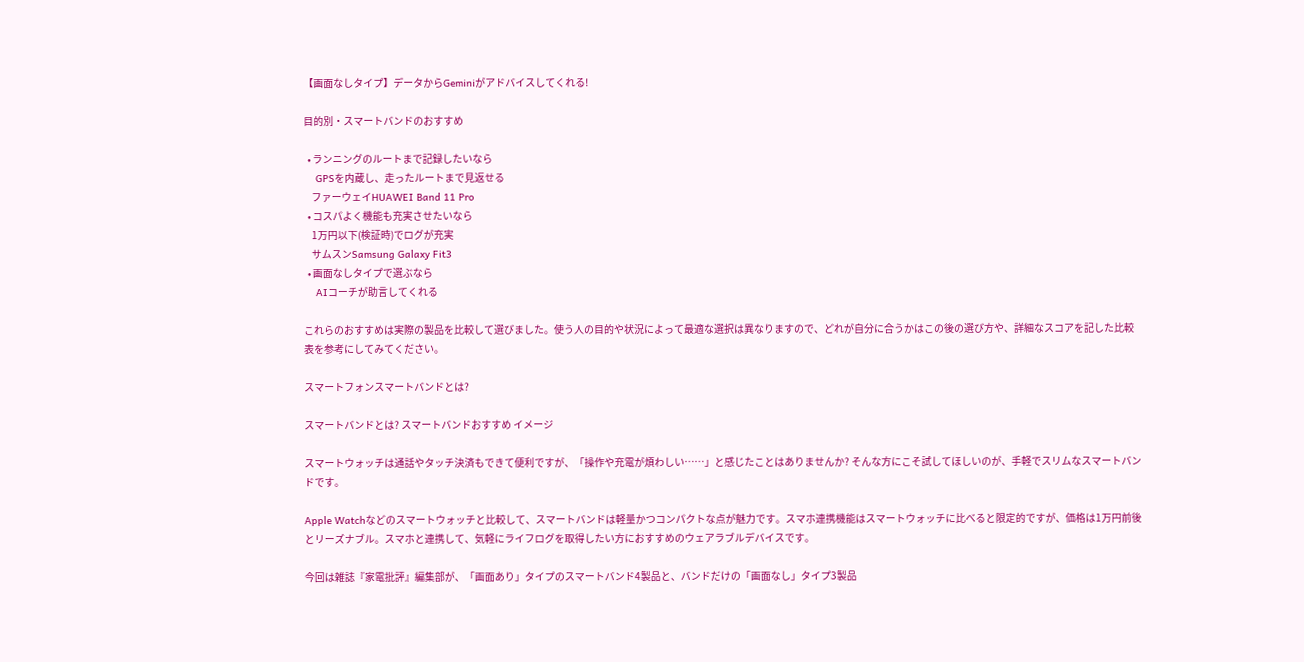【画面なしタイプ】データからGeminiがアドバイスしてくれる!

目的別・スマートバンドのおすすめ

  • ランニングのルートまで記録したいなら
    GPSを内蔵し、走ったルートまで見返せる
    ファーウェイHUAWEI Band 11 Pro
  • コスパよく機能も充実させたいなら
    1万円以下(検証時)でログが充実
    サムスンSamsung Galaxy Fit3
  • 画面なしタイプで選ぶなら
    AIコーチが助言してくれる

これらのおすすめは実際の製品を比較して選びました。使う人の目的や状況によって最適な選択は異なりますので、どれが自分に合うかはこの後の選び方や、詳細なスコアを記した比較表を参考にしてみてください。

スマートフォンスマートバンドとは?

スマートバンドとは? スマートバンドおすすめ イメージ

スマートウォッチは通話やタッチ決済もできて便利ですが、「操作や充電が煩わしい……」と感じたことはありませんか? そんな方にこそ試してほしいのが、手軽でスリムなスマートバンドです。

Apple Watchなどのスマートウォッチと比較して、スマートバンドは軽量かつコンパクトな点が魅力です。スマホ連携機能はスマートウォッチに比べると限定的ですが、価格は1万円前後とリーズナブル。スマホと連携して、気軽にライフログを取得したい方におすすめのウェアラブルデバイスです。

今回は雑誌『家電批評』編集部が、「画面あり」タイプのスマートバンド4製品と、バンドだけの「画面なし」タイプ3製品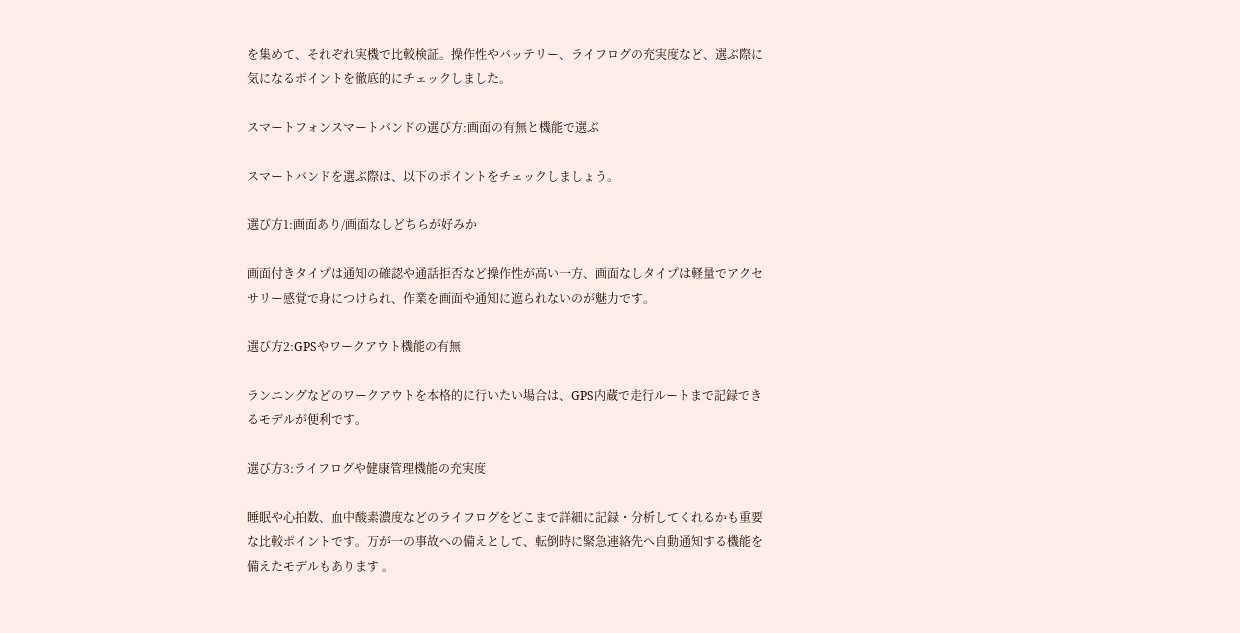を集めて、それぞれ実機で比較検証。操作性やバッテリー、ライフログの充実度など、選ぶ際に気になるポイントを徹底的にチェックしました。

スマートフォンスマートバンドの選び方:画面の有無と機能で選ぶ

スマートバンドを選ぶ際は、以下のポイントをチェックしましょう。

選び方1:画面あり/画面なしどちらが好みか

画面付きタイプは通知の確認や通話拒否など操作性が高い一方、画面なしタイプは軽量でアクセサリー感覚で身につけられ、作業を画面や通知に遮られないのが魅力です。

選び方2:GPSやワークアウト機能の有無

ランニングなどのワークアウトを本格的に行いたい場合は、GPS内蔵で走行ルートまで記録できるモデルが便利です。

選び方3:ライフログや健康管理機能の充実度

睡眠や心拍数、血中酸素濃度などのライフログをどこまで詳細に記録・分析してくれるかも重要な比較ポイントです。万が一の事故への備えとして、転倒時に緊急連絡先へ自動通知する機能を備えたモデルもあります 。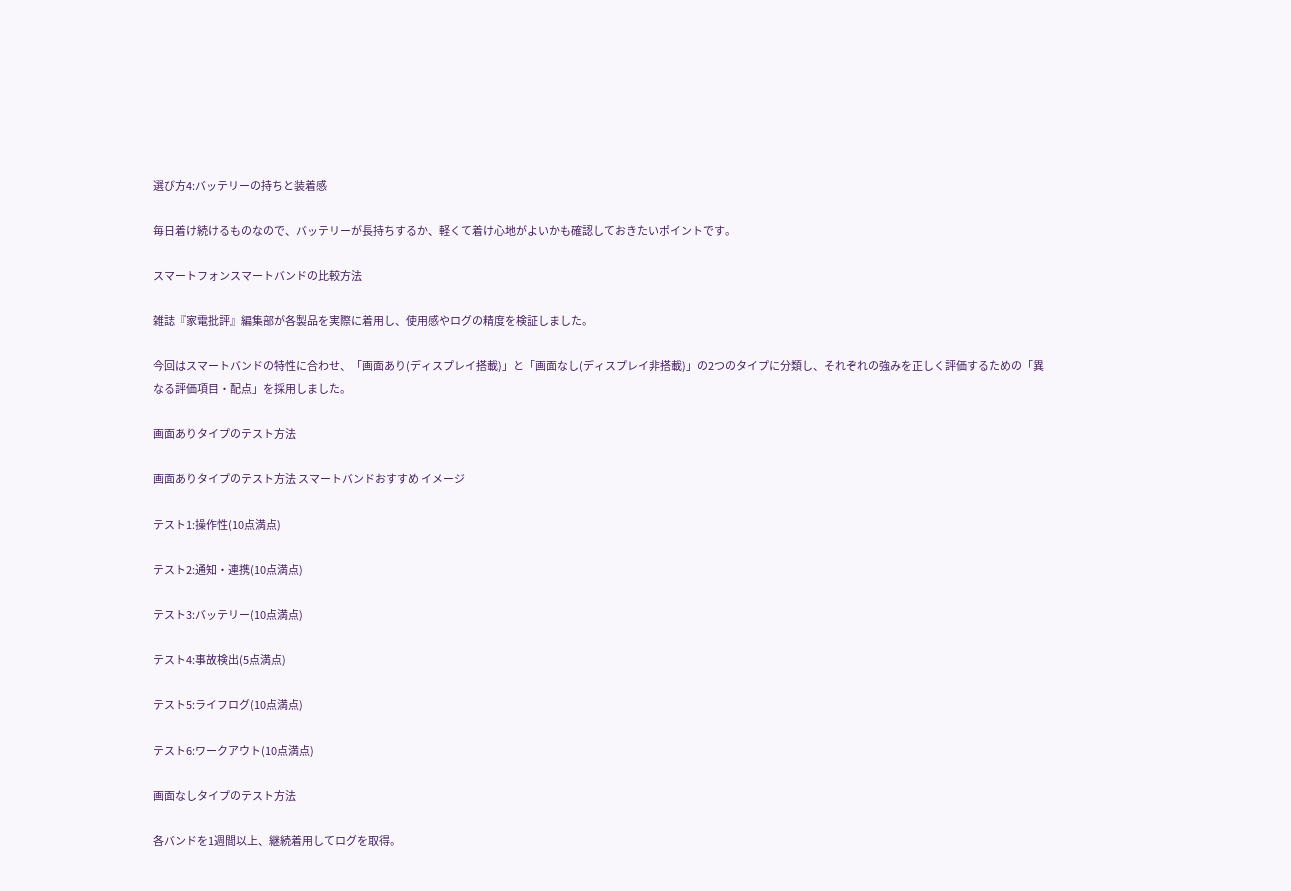選び方4:バッテリーの持ちと装着感

毎日着け続けるものなので、バッテリーが長持ちするか、軽くて着け心地がよいかも確認しておきたいポイントです。

スマートフォンスマートバンドの比較方法

雑誌『家電批評』編集部が各製品を実際に着用し、使用感やログの精度を検証しました。

今回はスマートバンドの特性に合わせ、「画面あり(ディスプレイ搭載)」と「画面なし(ディスプレイ非搭載)」の2つのタイプに分類し、それぞれの強みを正しく評価するための「異なる評価項目・配点」を採用しました。

画面ありタイプのテスト方法

画面ありタイプのテスト方法 スマートバンドおすすめ イメージ

テスト1:操作性(10点満点)

テスト2:通知・連携(10点満点)

テスト3:バッテリー(10点満点)

テスト4:事故検出(5点満点)

テスト5:ライフログ(10点満点)

テスト6:ワークアウト(10点満点)

画面なしタイプのテスト方法

各バンドを1週間以上、継続着用してログを取得。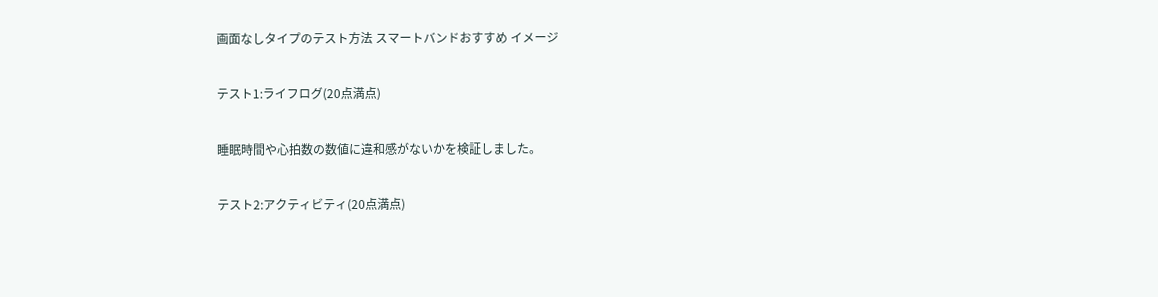画面なしタイプのテスト方法 スマートバンドおすすめ イメージ

テスト1:ライフログ(20点満点)

睡眠時間や心拍数の数値に違和感がないかを検証しました。

テスト2:アクティビティ(20点満点)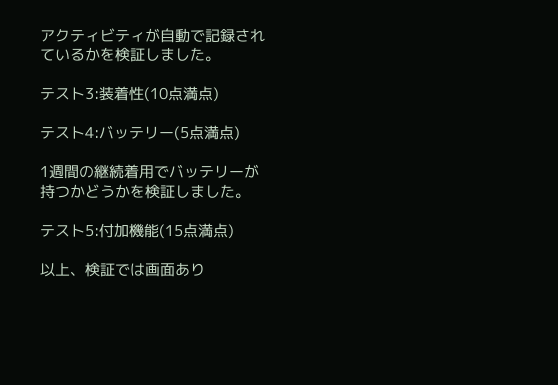アクティビティが自動で記録されているかを検証しました。

テスト3:装着性(10点満点)

テスト4:バッテリー(5点満点)

1週間の継続着用でバッテリーが持つかどうかを検証しました。

テスト5:付加機能(15点満点)

以上、検証では画面あり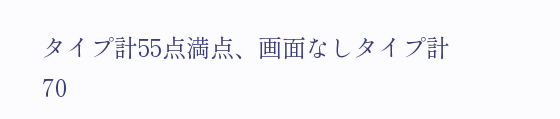タイプ計55点満点、画面なしタイプ計70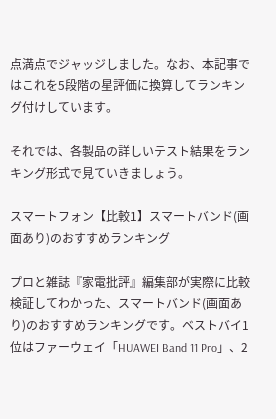点満点でジャッジしました。なお、本記事ではこれを5段階の星評価に換算してランキング付けしています。

それでは、各製品の詳しいテスト結果をランキング形式で見ていきましょう。

スマートフォン【比較1】スマートバンド(画面あり)のおすすめランキング

プロと雑誌『家電批評』編集部が実際に比較検証してわかった、スマートバンド(画面あり)のおすすめランキングです。ベストバイ1位はファーウェイ「HUAWEI Band 11 Pro」、2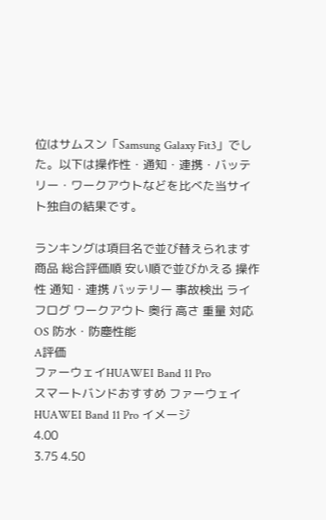位はサムスン「Samsung Galaxy Fit3」でした。以下は操作性・通知・連携・バッテリー・ワークアウトなどを比べた当サイト独自の結果です。

ランキングは項目名で並び替えられます
商品 総合評価順 安い順で並びかえる 操作性 通知・連携 バッテリー 事故検出 ライフログ ワークアウト 奥行 高さ 重量 対応OS 防水・防塵性能
A評価
ファーウェイHUAWEI Band 11 Pro
スマートバンドおすすめ ファーウェイ HUAWEI Band 11 Pro イメージ
4.00
3.75 4.50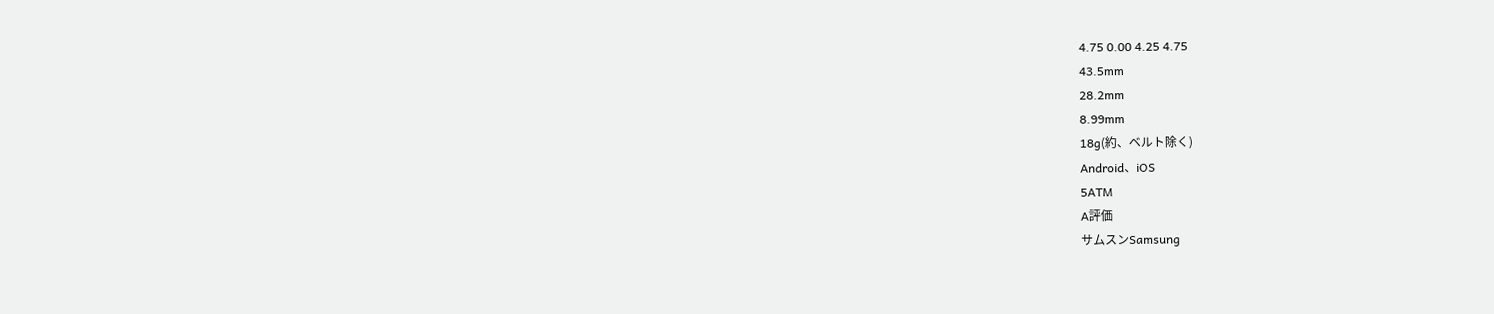4.75 0.00 4.25 4.75
43.5mm
28.2mm
8.99mm
18g(約、ベルト除く)
Android、iOS
5ATM
A評価
サムスンSamsung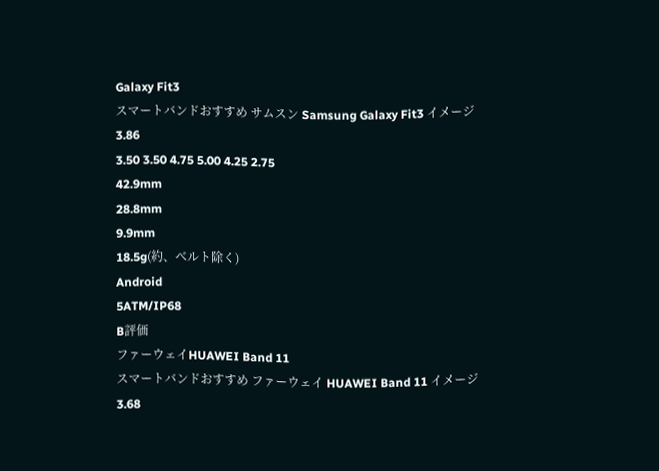Galaxy Fit3
スマートバンドおすすめ サムスン Samsung Galaxy Fit3 イメージ
3.86
3.50 3.50 4.75 5.00 4.25 2.75
42.9mm
28.8mm
9.9mm
18.5g(約、ベルト除く)
Android
5ATM/IP68
B評価
ファーウェイHUAWEI Band 11
スマートバンドおすすめ ファーウェイ HUAWEI Band 11 イメージ
3.68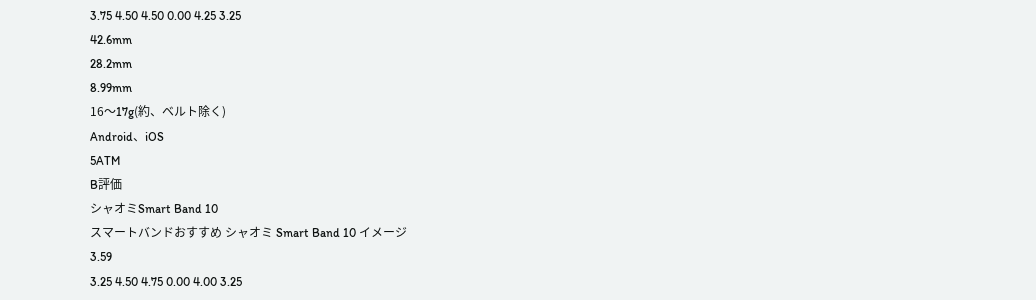3.75 4.50 4.50 0.00 4.25 3.25
42.6mm
28.2mm
8.99mm
16〜17g(約、ベルト除く)
Android、iOS
5ATM
B評価
シャオミSmart Band 10
スマートバンドおすすめ シャオミ Smart Band 10 イメージ
3.59
3.25 4.50 4.75 0.00 4.00 3.25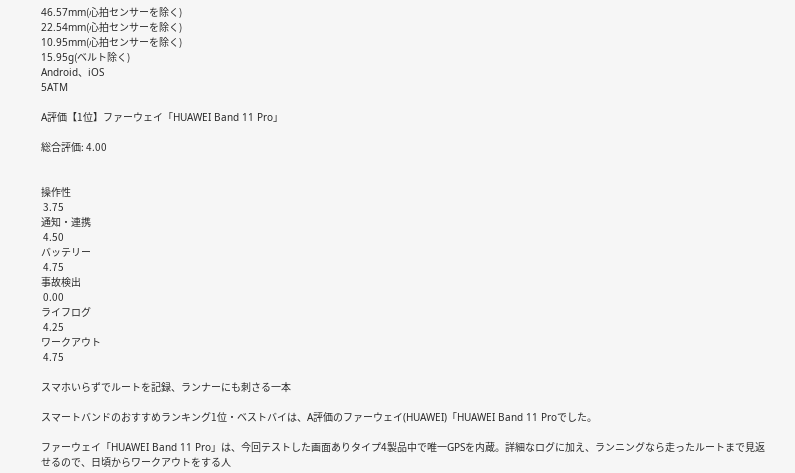46.57mm(心拍センサーを除く)
22.54mm(心拍センサーを除く)
10.95mm(心拍センサーを除く)
15.95g(ベルト除く)
Android、iOS
5ATM

A評価【1位】ファーウェイ「HUAWEI Band 11 Pro」

総合評価: 4.00


操作性
 3.75
通知・連携
 4.50
バッテリー
 4.75
事故検出
 0.00
ライフログ
 4.25
ワークアウト
 4.75

スマホいらずでルートを記録、ランナーにも刺さる一本

スマートバンドのおすすめランキング1位・ベストバイは、A評価のファーウェイ(HUAWEI)「HUAWEI Band 11 Proでした。

ファーウェイ「HUAWEI Band 11 Pro」は、今回テストした画面ありタイプ4製品中で唯一GPSを内蔵。詳細なログに加え、ランニングなら走ったルートまで見返せるので、日頃からワークアウトをする人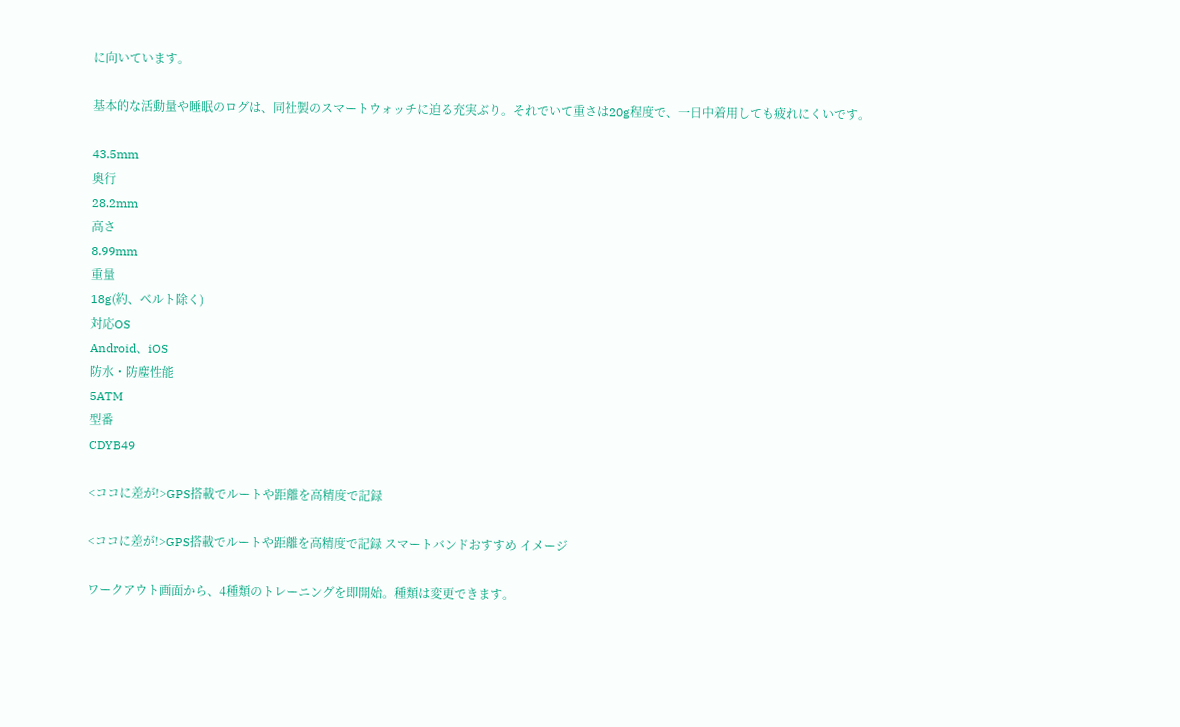に向いています。

基本的な活動量や睡眠のログは、同社製のスマートウォッチに迫る充実ぶり。それでいて重さは20g程度で、一日中着用しても疲れにくいです。

43.5mm
奥行
28.2mm
高さ
8.99mm
重量
18g(約、ベルト除く)
対応OS
Android、iOS
防水・防塵性能
5ATM
型番
CDYB49

<ココに差が!>GPS搭載でルートや距離を高精度で記録

<ココに差が!>GPS搭載でルートや距離を高精度で記録 スマートバンドおすすめ イメージ

ワークアウト画面から、4種類のトレーニングを即開始。種類は変更できます。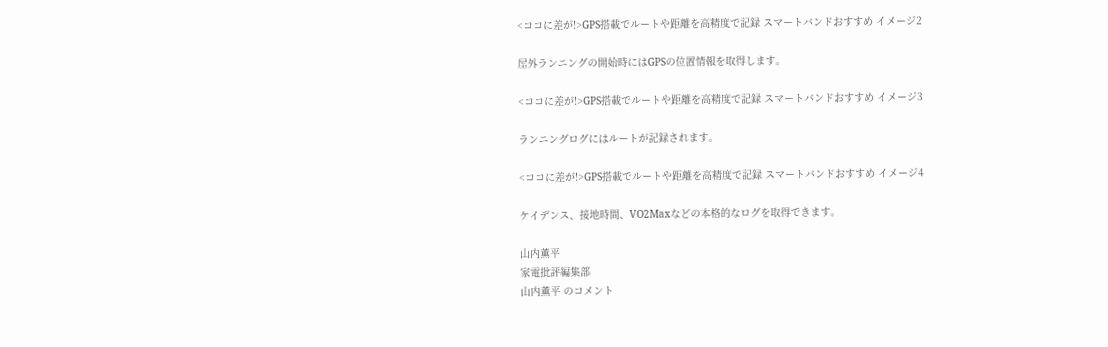<ココに差が!>GPS搭載でルートや距離を高精度で記録 スマートバンドおすすめ イメージ2

屋外ランニングの開始時にはGPSの位置情報を取得します。

<ココに差が!>GPS搭載でルートや距離を高精度で記録 スマートバンドおすすめ イメージ3

ランニングログにはルートが記録されます。

<ココに差が!>GPS搭載でルートや距離を高精度で記録 スマートバンドおすすめ イメージ4

ケイデンス、接地時間、VO2Maxなどの本格的なログを取得できます。

山内薫平
家電批評編集部
山内薫平 のコメント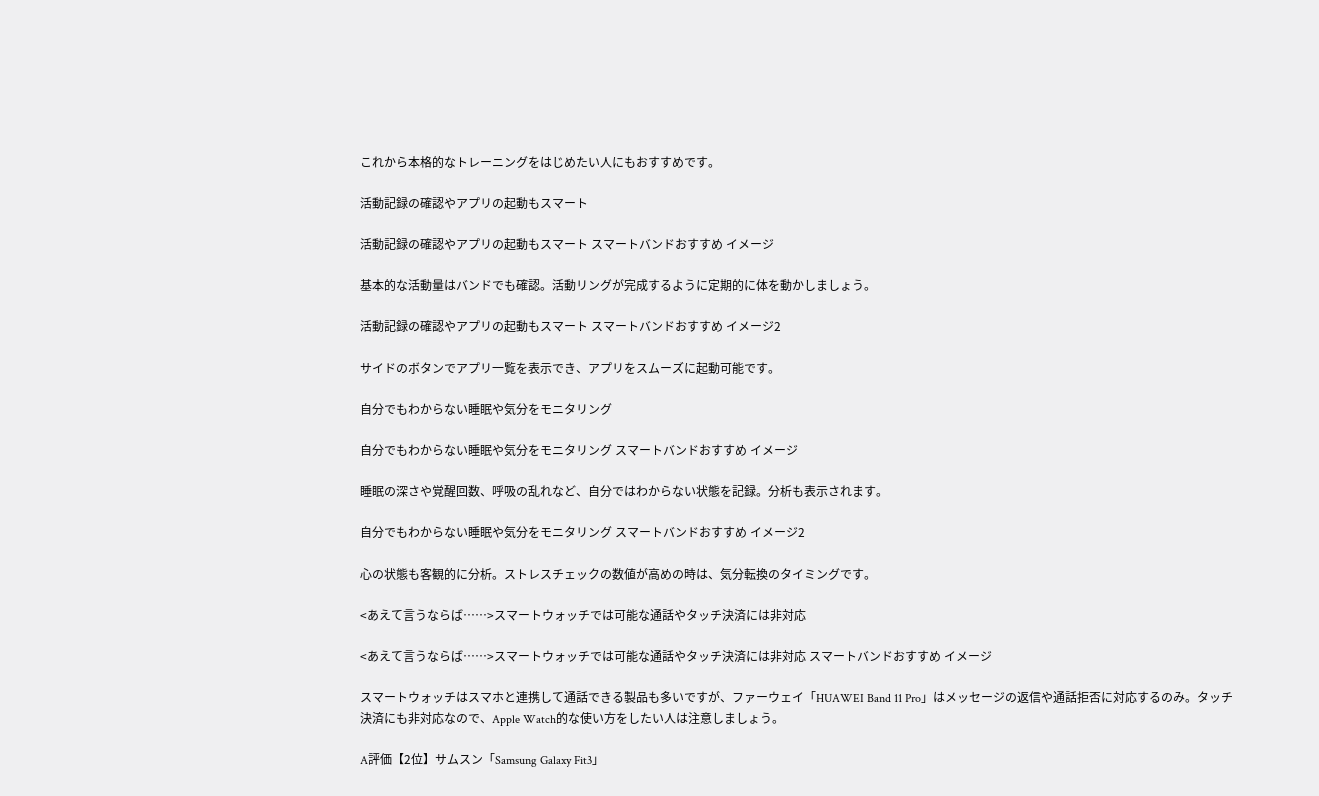これから本格的なトレーニングをはじめたい人にもおすすめです。

活動記録の確認やアプリの起動もスマート

活動記録の確認やアプリの起動もスマート スマートバンドおすすめ イメージ

基本的な活動量はバンドでも確認。活動リングが完成するように定期的に体を動かしましょう。

活動記録の確認やアプリの起動もスマート スマートバンドおすすめ イメージ2

サイドのボタンでアプリ一覧を表示でき、アプリをスムーズに起動可能です。

自分でもわからない睡眠や気分をモニタリング

自分でもわからない睡眠や気分をモニタリング スマートバンドおすすめ イメージ

睡眠の深さや覚醒回数、呼吸の乱れなど、自分ではわからない状態を記録。分析も表示されます。

自分でもわからない睡眠や気分をモニタリング スマートバンドおすすめ イメージ2

心の状態も客観的に分析。ストレスチェックの数値が高めの時は、気分転換のタイミングです。

<あえて言うならば……>スマートウォッチでは可能な通話やタッチ決済には非対応

<あえて言うならば……>スマートウォッチでは可能な通話やタッチ決済には非対応 スマートバンドおすすめ イメージ

スマートウォッチはスマホと連携して通話できる製品も多いですが、ファーウェイ「HUAWEI Band 11 Pro」はメッセージの返信や通話拒否に対応するのみ。タッチ決済にも非対応なので、Apple Watch的な使い方をしたい人は注意しましょう。

A評価【2位】サムスン「Samsung Galaxy Fit3」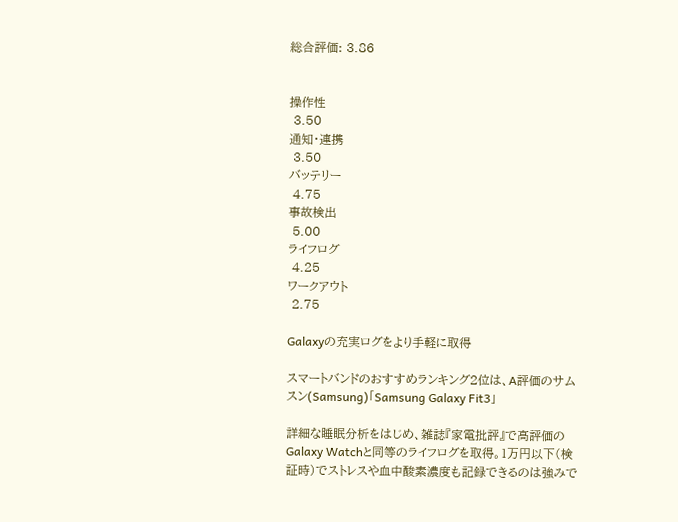総合評価: 3.86


操作性
 3.50
通知・連携
 3.50
バッテリー
 4.75
事故検出
 5.00
ライフログ
 4.25
ワークアウト
 2.75

Galaxyの充実ログをより手軽に取得

スマートバンドのおすすめランキング2位は、A評価のサムスン(Samsung)「Samsung Galaxy Fit3」

詳細な睡眠分析をはじめ、雑誌『家電批評』で高評価のGalaxy Watchと同等のライフログを取得。1万円以下(検証時)でストレスや血中酸素濃度も記録できるのは強みで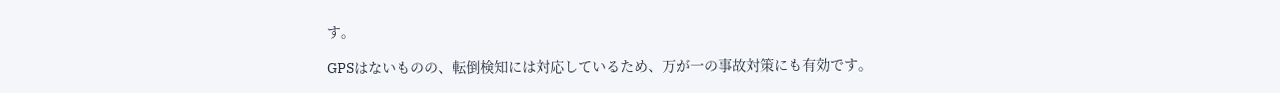す。

GPSはないものの、転倒検知には対応しているため、万が一の事故対策にも有効です。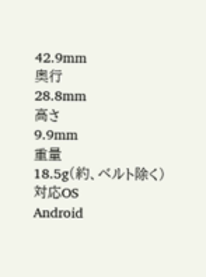42.9mm
奥行
28.8mm
高さ
9.9mm
重量
18.5g(約、ベルト除く)
対応OS
Android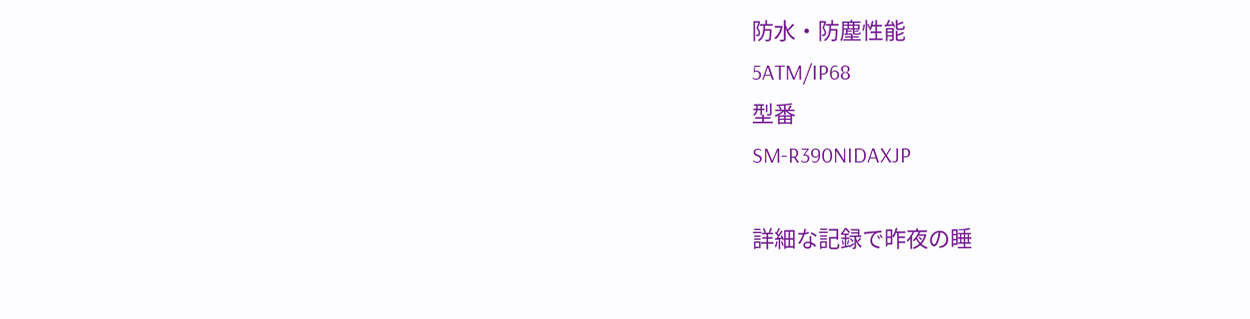防水・防塵性能
5ATM/IP68
型番
SM-R390NIDAXJP

詳細な記録で昨夜の睡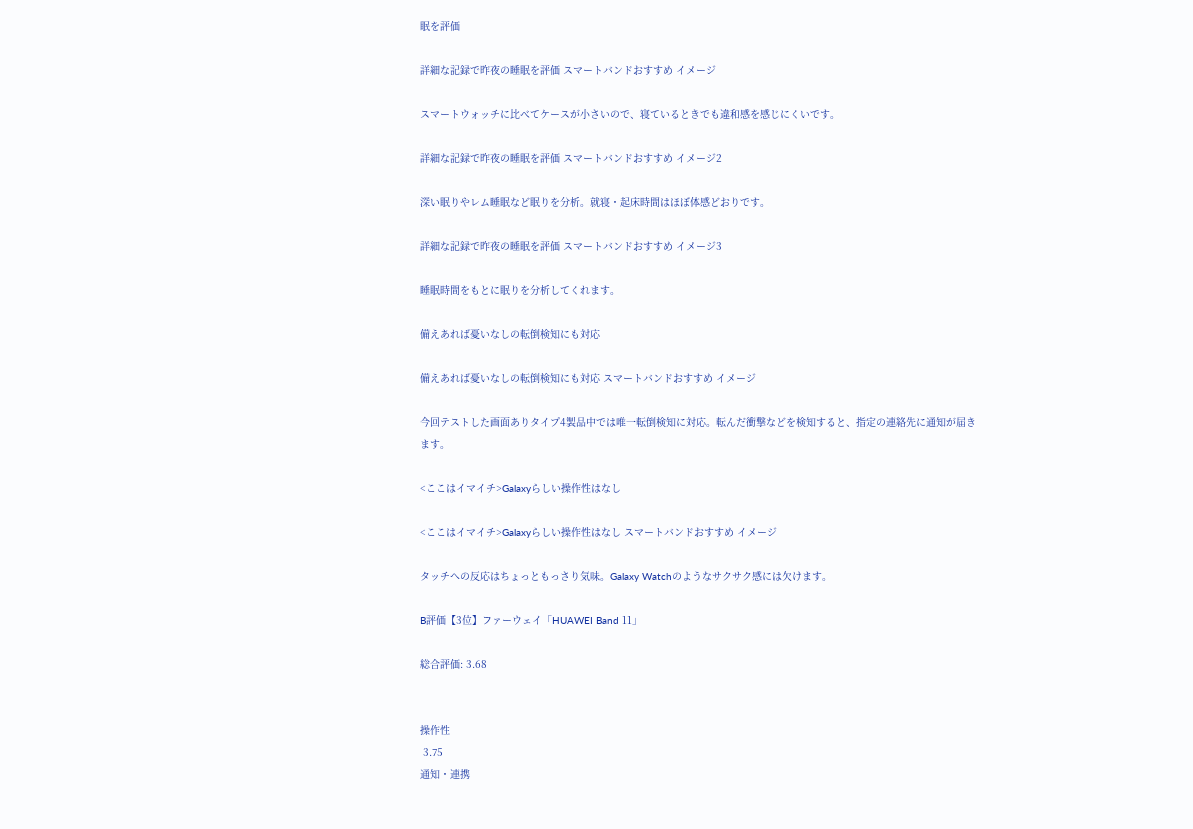眠を評価

詳細な記録で昨夜の睡眠を評価 スマートバンドおすすめ イメージ

スマートウォッチに比べてケースが小さいので、寝ているときでも違和感を感じにくいです。

詳細な記録で昨夜の睡眠を評価 スマートバンドおすすめ イメージ2

深い眠りやレム睡眠など眠りを分析。就寝・起床時間はほぼ体感どおりです。

詳細な記録で昨夜の睡眠を評価 スマートバンドおすすめ イメージ3

睡眠時間をもとに眠りを分析してくれます。

備えあれば憂いなしの転倒検知にも対応

備えあれば憂いなしの転倒検知にも対応 スマートバンドおすすめ イメージ

今回テストした画面ありタイプ4製品中では唯一転倒検知に対応。転んだ衝撃などを検知すると、指定の連絡先に通知が届きます。

<ここはイマイチ>Galaxyらしい操作性はなし

<ここはイマイチ>Galaxyらしい操作性はなし スマートバンドおすすめ イメージ

タッチへの反応はちょっともっさり気味。Galaxy Watchのようなサクサク感には欠けます。

B評価【3位】ファーウェイ「HUAWEI Band 11」

総合評価: 3.68


操作性
 3.75
通知・連携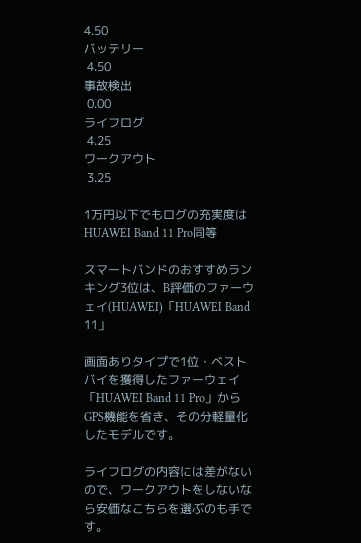4.50
バッテリー
 4.50
事故検出
 0.00
ライフログ
 4.25
ワークアウト
 3.25

1万円以下でもログの充実度はHUAWEI Band 11 Pro同等

スマートバンドのおすすめランキング3位は、B評価のファーウェイ(HUAWEI)「HUAWEI Band 11」

画面ありタイプで1位・ベストバイを獲得したファーウェイ「HUAWEI Band 11 Pro」からGPS機能を省き、その分軽量化したモデルです。

ライフログの内容には差がないので、ワークアウトをしないなら安価なこちらを選ぶのも手です。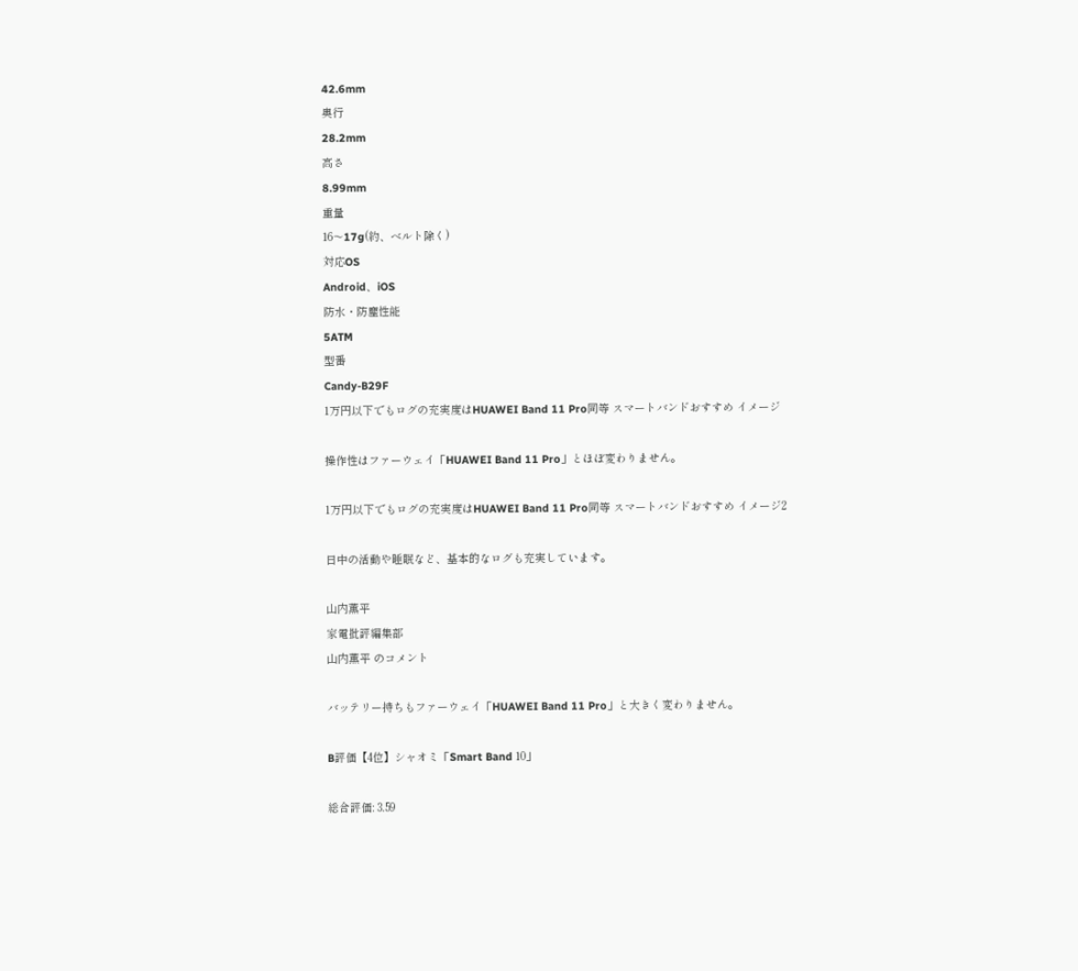42.6mm
奥行
28.2mm
高さ
8.99mm
重量
16〜17g(約、ベルト除く)
対応OS
Android、iOS
防水・防塵性能
5ATM
型番
Candy-B29F
1万円以下でもログの充実度はHUAWEI Band 11 Pro同等 スマートバンドおすすめ イメージ

操作性はファーウェイ「HUAWEI Band 11 Pro」とほぼ変わりません。

1万円以下でもログの充実度はHUAWEI Band 11 Pro同等 スマートバンドおすすめ イメージ2

日中の活動や睡眠など、基本的なログも充実しています。

山内薫平
家電批評編集部
山内薫平 のコメント

バッテリー持ちもファーウェイ「HUAWEI Band 11 Pro」と大きく変わりません。

B評価【4位】シャオミ「Smart Band 10」

総合評価: 3.59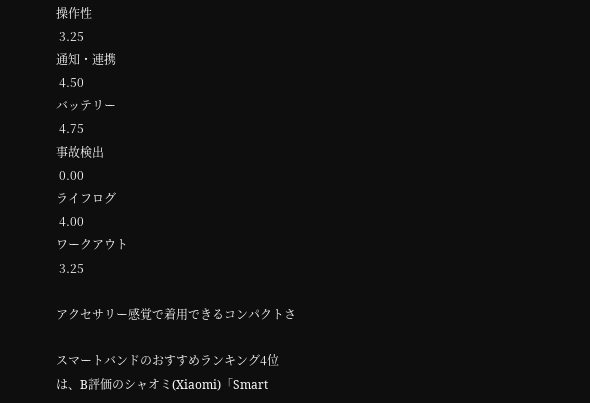操作性
 3.25
通知・連携
 4.50
バッテリー
 4.75
事故検出
 0.00
ライフログ
 4.00
ワークアウト
 3.25

アクセサリー感覚で着用できるコンパクトさ

スマートバンドのおすすめランキング4位は、B評価のシャオミ(Xiaomi)「Smart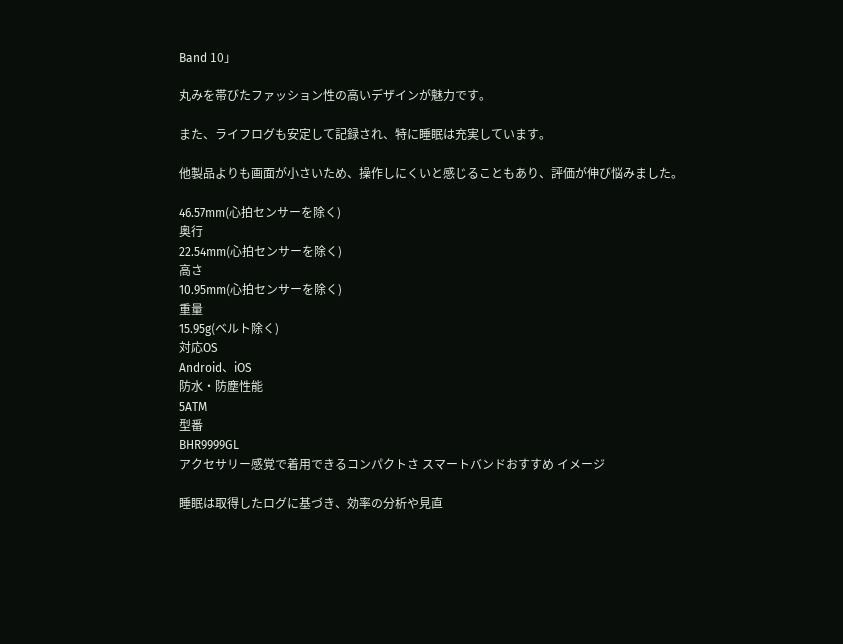Band 10」

丸みを帯びたファッション性の高いデザインが魅力です。

また、ライフログも安定して記録され、特に睡眠は充実しています。

他製品よりも画面が小さいため、操作しにくいと感じることもあり、評価が伸び悩みました。

46.57mm(心拍センサーを除く)
奥行
22.54mm(心拍センサーを除く)
高さ
10.95mm(心拍センサーを除く)
重量
15.95g(ベルト除く)
対応OS
Android、iOS
防水・防塵性能
5ATM
型番
BHR9999GL
アクセサリー感覚で着用できるコンパクトさ スマートバンドおすすめ イメージ

睡眠は取得したログに基づき、効率の分析や見直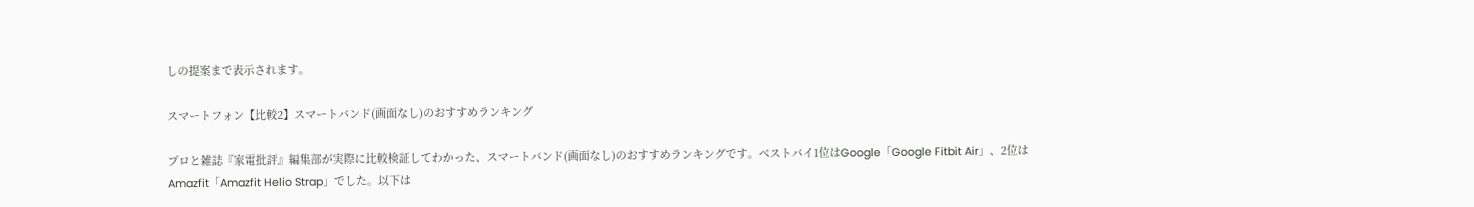しの提案まで表示されます。

スマートフォン【比較2】スマートバンド(画面なし)のおすすめランキング

プロと雑誌『家電批評』編集部が実際に比較検証してわかった、スマートバンド(画面なし)のおすすめランキングです。ベストバイ1位はGoogle「Google Fitbit Air」、2位はAmazfit「Amazfit Helio Strap」でした。以下は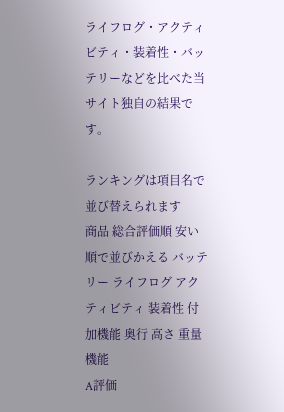ライフログ・アクティビティ・装着性・バッテリーなどを比べた当サイト独自の結果です。

ランキングは項目名で並び替えられます
商品 総合評価順 安い順で並びかえる バッテリー ライフログ アクティビティ 装着性 付加機能 奥行 高さ 重量 機能
A評価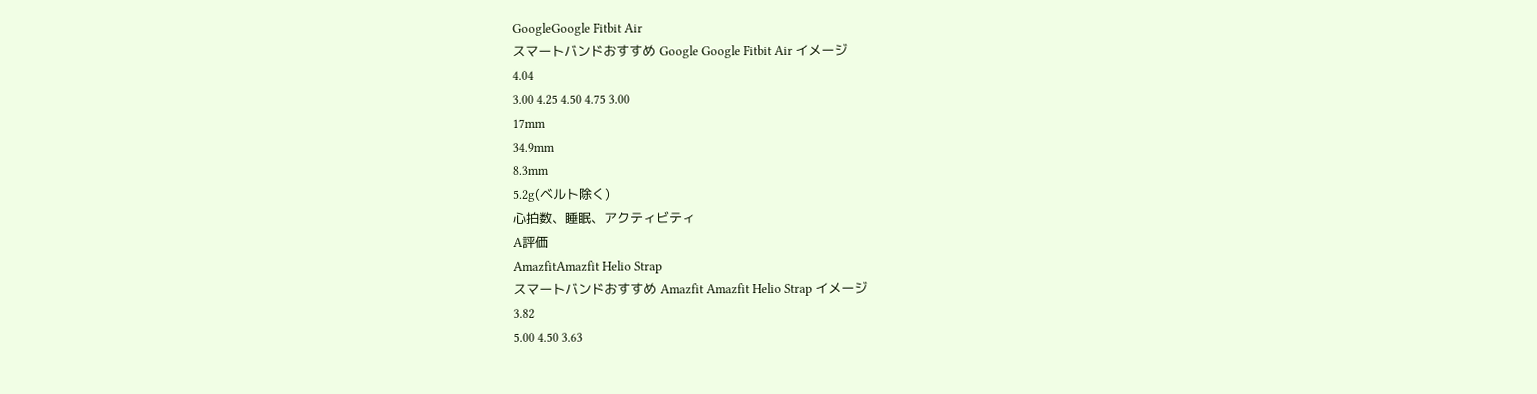GoogleGoogle Fitbit Air
スマートバンドおすすめ Google Google Fitbit Air イメージ
4.04
3.00 4.25 4.50 4.75 3.00
17mm
34.9mm
8.3mm
5.2g(ベルト除く)
心拍数、睡眠、アクティビティ
A評価
AmazfitAmazfit Helio Strap
スマートバンドおすすめ Amazfit Amazfit Helio Strap イメージ
3.82
5.00 4.50 3.63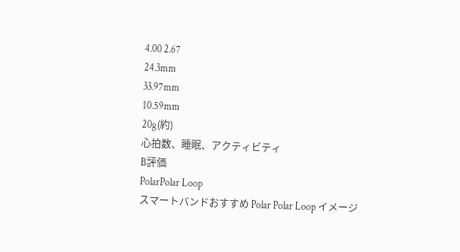4.00 2.67
24.3mm
33.97mm
10.59mm
20g(約)
心拍数、睡眠、アクティビティ
B評価
PolarPolar Loop
スマートバンドおすすめ Polar Polar Loop イメージ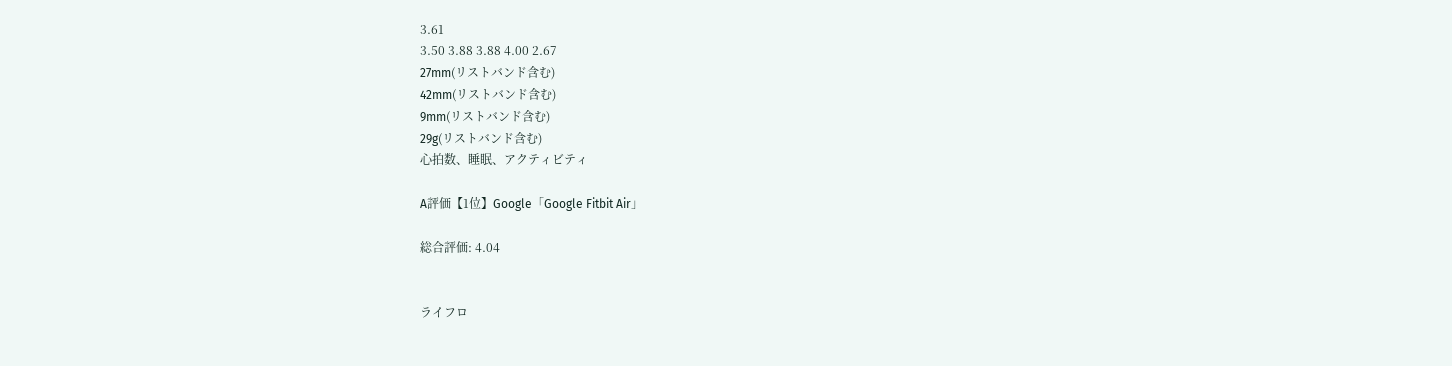3.61
3.50 3.88 3.88 4.00 2.67
27mm(リストバンド含む)
42mm(リストバンド含む)
9mm(リストバンド含む)
29g(リストバンド含む)
心拍数、睡眠、アクティビティ

A評価【1位】Google「Google Fitbit Air」

総合評価: 4.04


ライフロ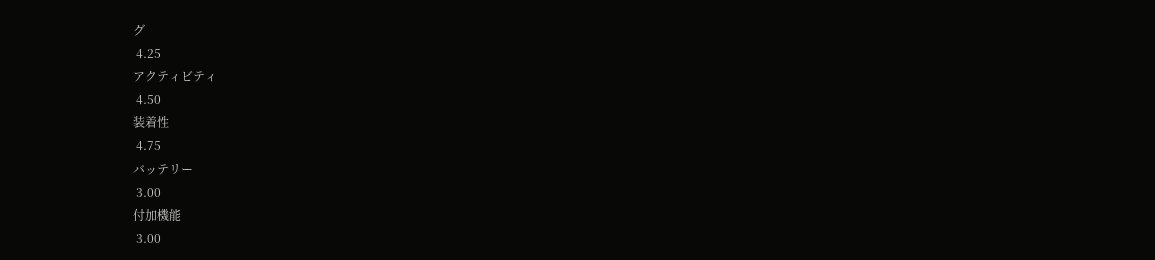グ
 4.25
アクティビティ
 4.50
装着性
 4.75
バッテリー
 3.00
付加機能
 3.00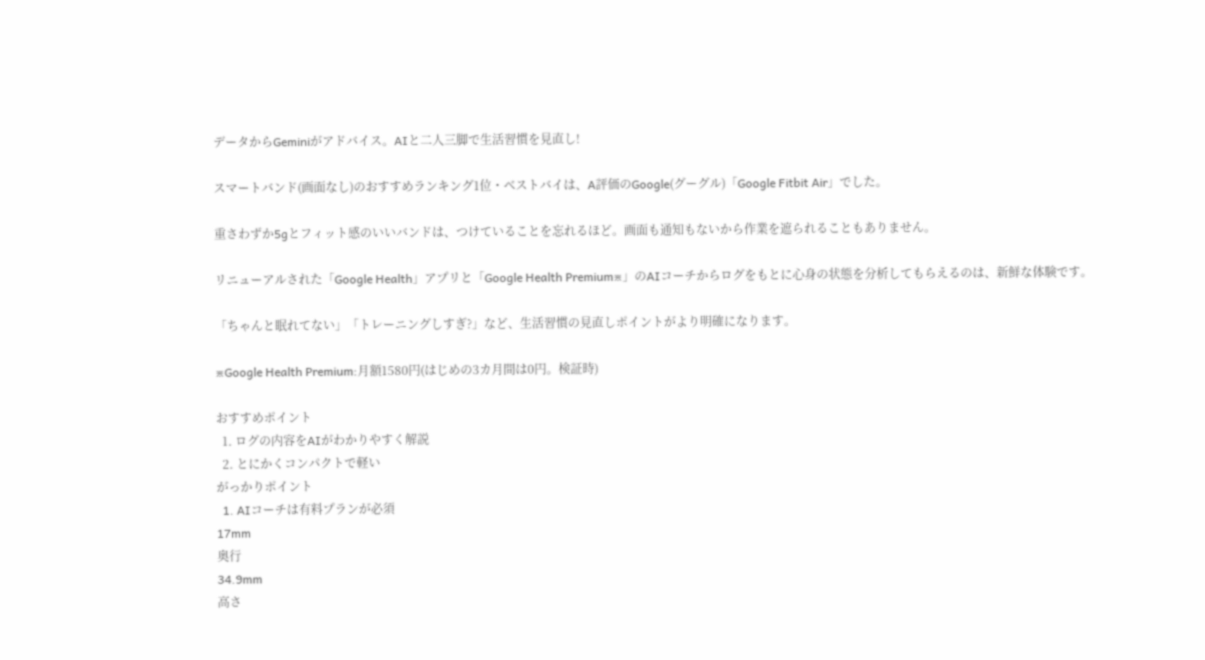データからGeminiがアドバイス。AIと二人三脚で生活習慣を見直し!

スマートバンド(画面なし)のおすすめランキング1位・ベストバイは、A評価のGoogle(グーグル)「Google Fitbit Air」でした。

重さわずか5gとフィット感のいいバンドは、つけていることを忘れるほど。画面も通知もないから作業を遮られることもありません。

リニューアルされた「Google Health」アプリと「Google Health Premium※」のAIコーチからログをもとに心身の状態を分析してもらえるのは、新鮮な体験です。

「ちゃんと眠れてない」「トレーニングしすぎ?」など、生活習慣の見直しポイントがより明確になります。

※Google Health Premium:月額1580円(はじめの3カ月間は0円。検証時)

おすすめポイント
  1. ログの内容をAIがわかりやすく解説
  2. とにかくコンパクトで軽い
がっかりポイント
  1. AIコーチは有料プランが必須
17mm
奥行
34.9mm
高さ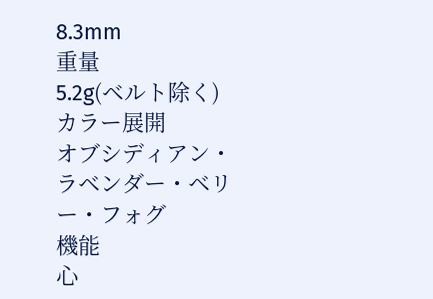8.3mm
重量
5.2g(ベルト除く)
カラー展開
オブシディアン・ラベンダー・ベリー・フォグ
機能
心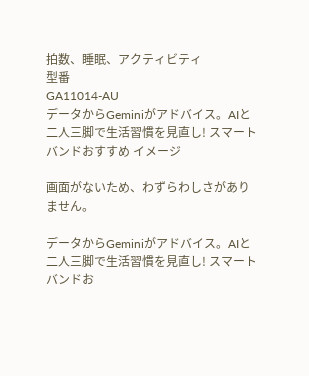拍数、睡眠、アクティビティ
型番
GA11014-AU
データからGeminiがアドバイス。AIと二人三脚で生活習慣を見直し! スマートバンドおすすめ イメージ

画面がないため、わずらわしさがありません。

データからGeminiがアドバイス。AIと二人三脚で生活習慣を見直し! スマートバンドお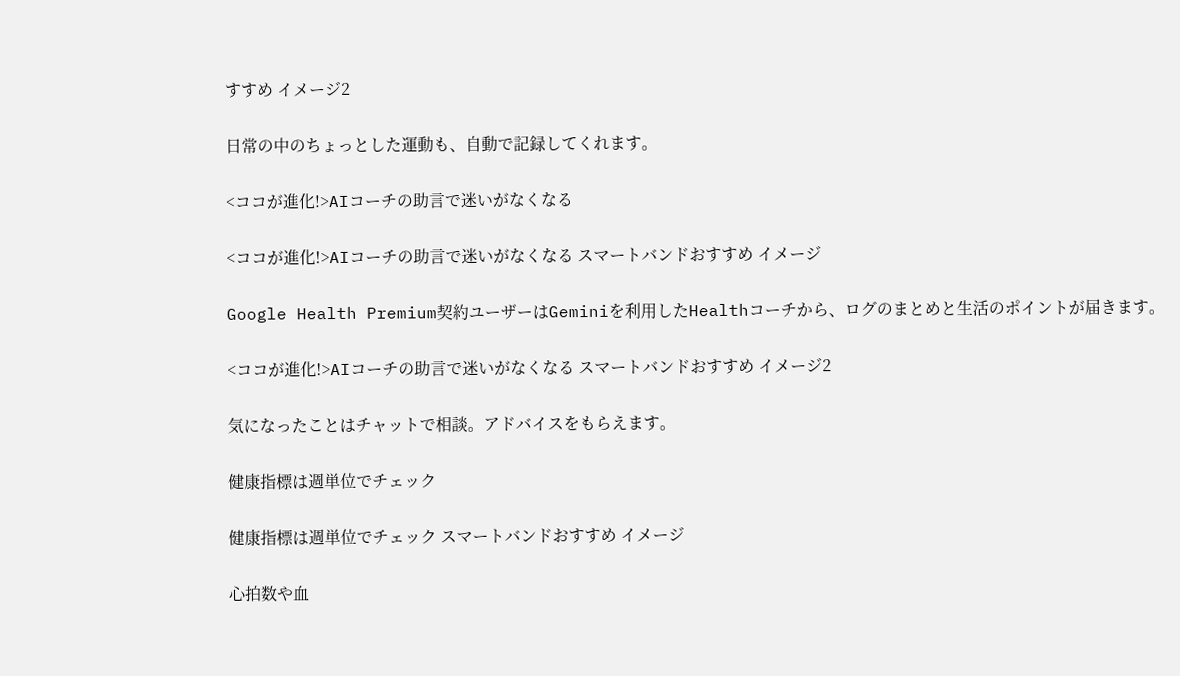すすめ イメージ2

日常の中のちょっとした運動も、自動で記録してくれます。

<ココが進化!>AIコーチの助言で迷いがなくなる

<ココが進化!>AIコーチの助言で迷いがなくなる スマートバンドおすすめ イメージ

Google Health Premium契約ユーザーはGeminiを利用したHealthコーチから、ログのまとめと生活のポイントが届きます。

<ココが進化!>AIコーチの助言で迷いがなくなる スマートバンドおすすめ イメージ2

気になったことはチャットで相談。アドバイスをもらえます。

健康指標は週単位でチェック

健康指標は週単位でチェック スマートバンドおすすめ イメージ

心拍数や血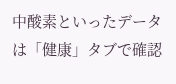中酸素といったデータは「健康」タブで確認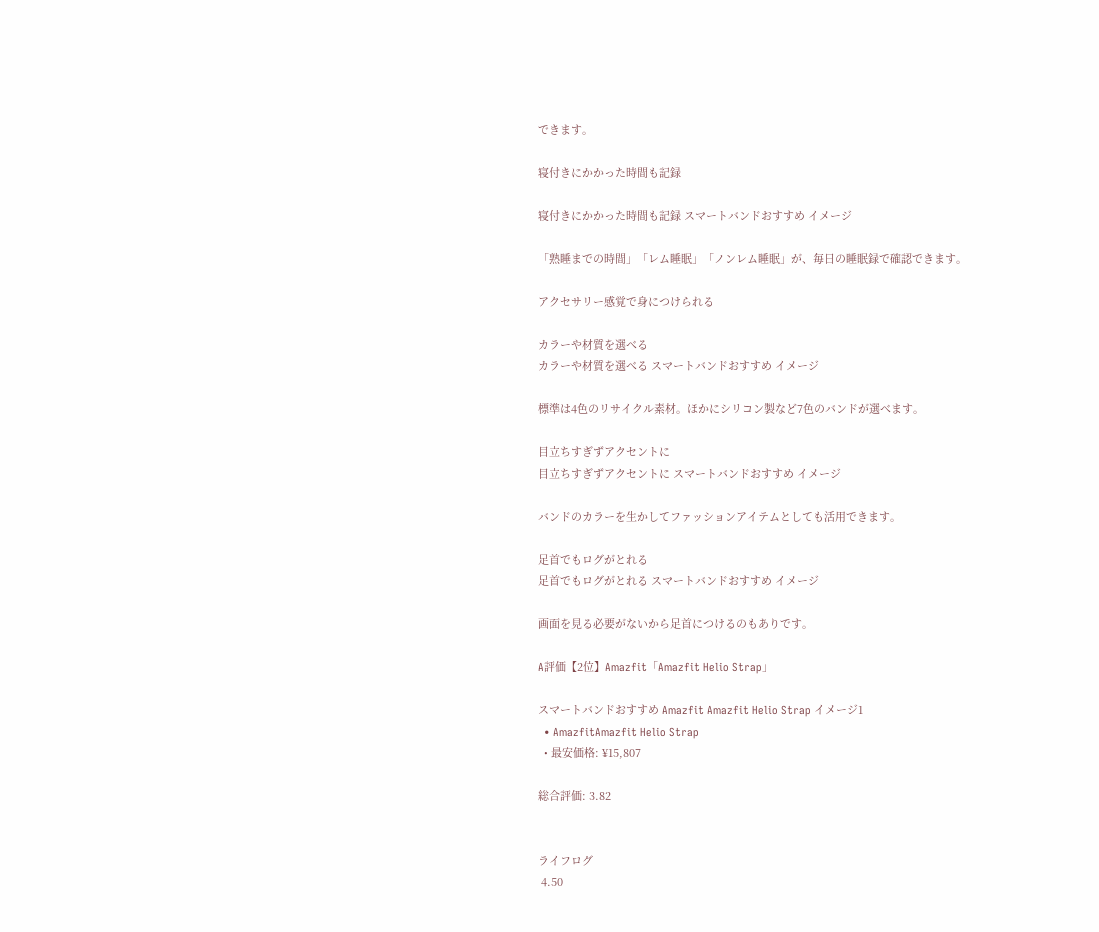できます。

寝付きにかかった時間も記録

寝付きにかかった時間も記録 スマートバンドおすすめ イメージ

「熟睡までの時間」「レム睡眠」「ノンレム睡眠」が、毎日の睡眠録で確認できます。

アクセサリー感覚で身につけられる

カラーや材質を選べる
カラーや材質を選べる スマートバンドおすすめ イメージ

標準は4色のリサイクル素材。ほかにシリコン製など7色のバンドが選べます。

目立ちすぎずアクセントに
目立ちすぎずアクセントに スマートバンドおすすめ イメージ

バンドのカラーを生かしてファッションアイテムとしても活用できます。

足首でもログがとれる
足首でもログがとれる スマートバンドおすすめ イメージ

画面を見る必要がないから足首につけるのもありです。

A評価【2位】Amazfit「Amazfit Helio Strap」

スマートバンドおすすめ Amazfit Amazfit Helio Strap イメージ1
  • AmazfitAmazfit Helio Strap
  • 最安価格: ¥15,807

総合評価: 3.82


ライフログ
 4.50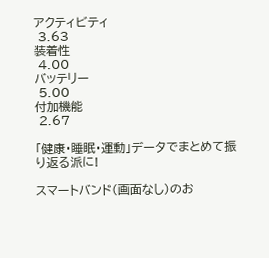アクティビティ
 3.63
装着性
 4.00
バッテリー
 5.00
付加機能
 2.67

「健康・睡眠・運動」データでまとめて振り返る派に!

スマートバンド(画面なし)のお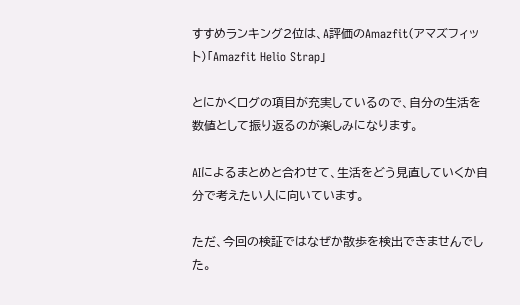すすめランキング2位は、A評価のAmazfit(アマズフィット)「Amazfit Helio Strap」

とにかくログの項目が充実しているので、自分の生活を数値として振り返るのが楽しみになります。

AIによるまとめと合わせて、生活をどう見直していくか自分で考えたい人に向いています。

ただ、今回の検証ではなぜか散歩を検出できませんでした。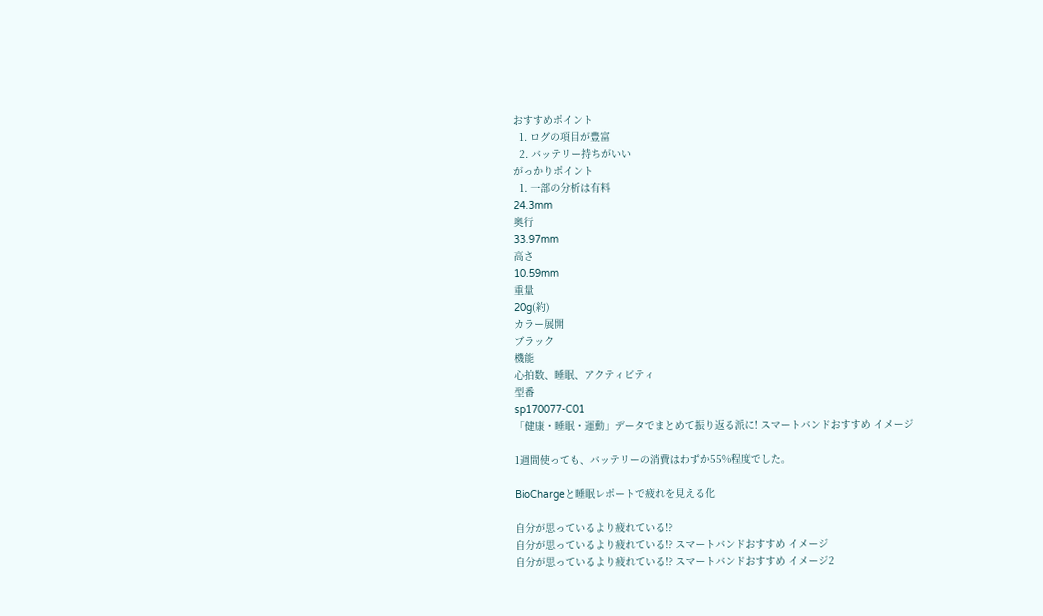おすすめポイント
  1. ログの項目が豊富
  2. バッテリー持ちがいい
がっかりポイント
  1. 一部の分析は有料
24.3mm
奥行
33.97mm
高さ
10.59mm
重量
20g(約)
カラー展開
ブラック
機能
心拍数、睡眠、アクティビティ
型番
sp170077-C01
「健康・睡眠・運動」データでまとめて振り返る派に! スマートバンドおすすめ イメージ

1週間使っても、バッテリーの消費はわずか55%程度でした。

BioChargeと睡眠レポートで疲れを見える化

自分が思っているより疲れている!?
自分が思っているより疲れている!? スマートバンドおすすめ イメージ
自分が思っているより疲れている!? スマートバンドおすすめ イメージ2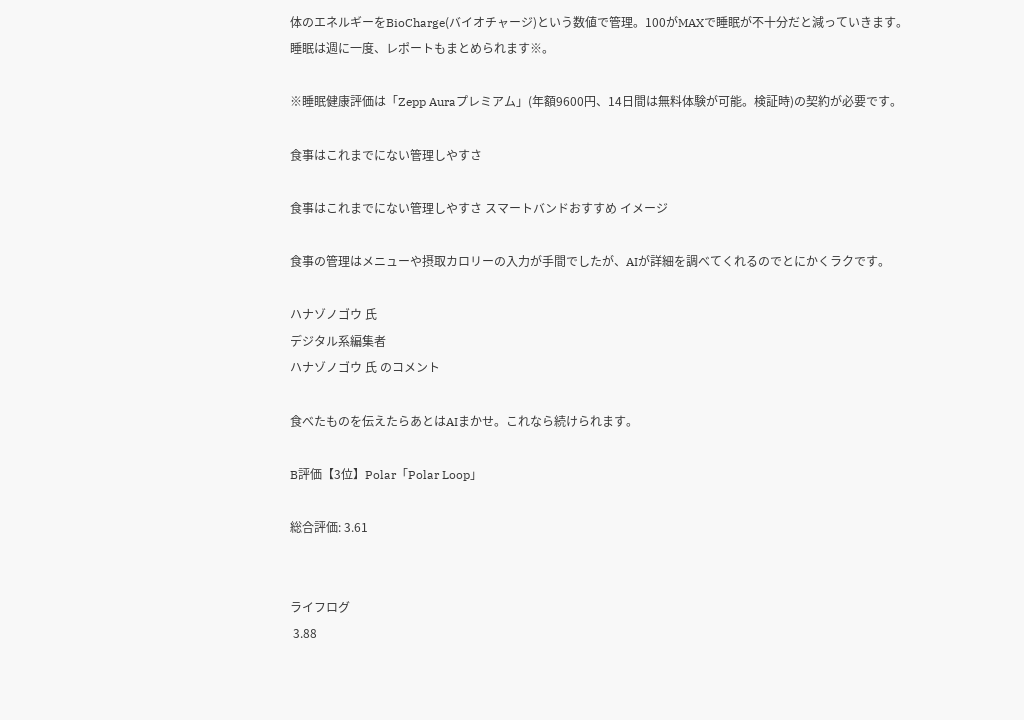体のエネルギーをBioCharge(バイオチャージ)という数値で管理。100がMAXで睡眠が不十分だと減っていきます。睡眠は週に一度、レポートもまとめられます※。

※睡眠健康評価は「Zepp Auraプレミアム」(年額9600円、14日間は無料体験が可能。検証時)の契約が必要です。

食事はこれまでにない管理しやすさ

食事はこれまでにない管理しやすさ スマートバンドおすすめ イメージ

食事の管理はメニューや摂取カロリーの入力が手間でしたが、AIが詳細を調べてくれるのでとにかくラクです。

ハナゾノゴウ 氏
デジタル系編集者
ハナゾノゴウ 氏 のコメント

食べたものを伝えたらあとはAIまかせ。これなら続けられます。

B評価【3位】Polar「Polar Loop」

総合評価: 3.61


ライフログ
 3.88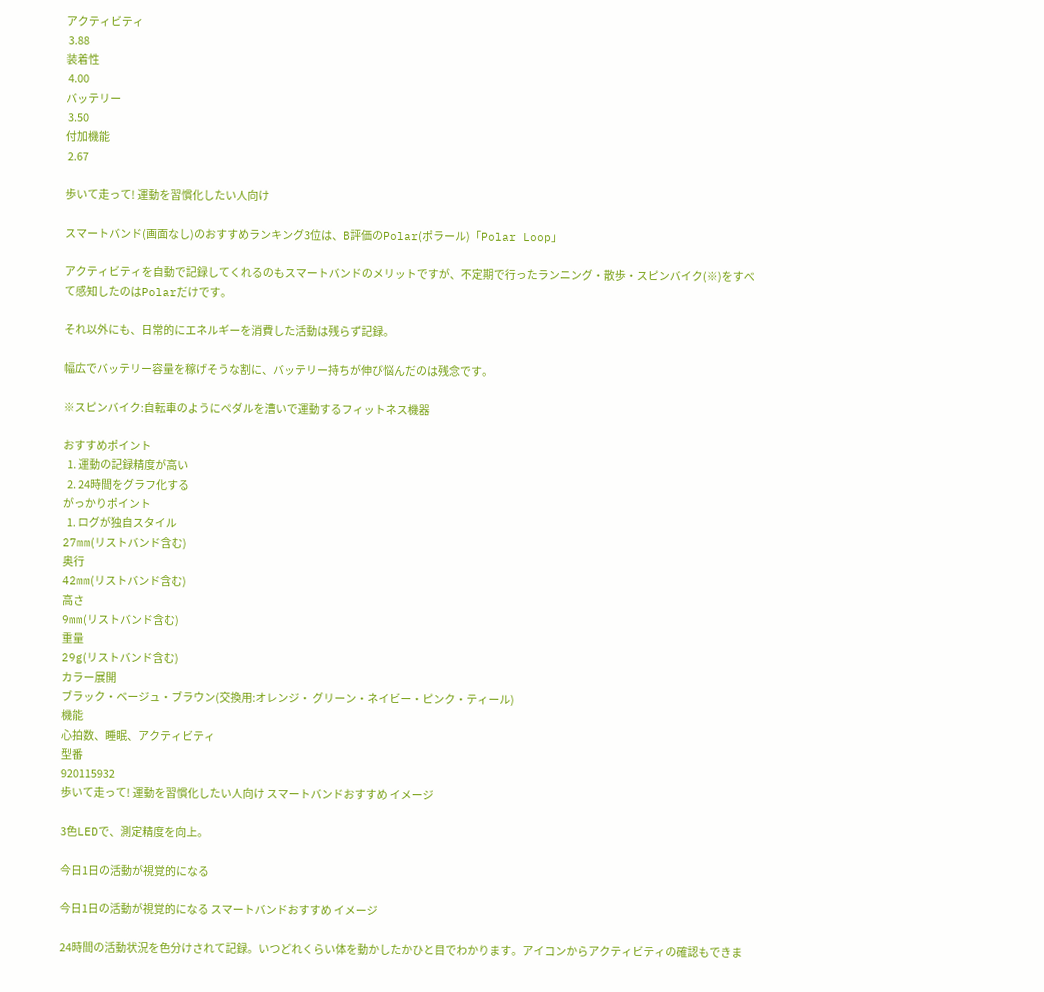アクティビティ
 3.88
装着性
 4.00
バッテリー
 3.50
付加機能
 2.67

歩いて走って! 運動を習慣化したい人向け

スマートバンド(画面なし)のおすすめランキング3位は、B評価のPolar(ポラール)「Polar Loop」

アクティビティを自動で記録してくれるのもスマートバンドのメリットですが、不定期で行ったランニング・散歩・スピンバイク(※)をすべて感知したのはPolarだけです。

それ以外にも、日常的にエネルギーを消費した活動は残らず記録。

幅広でバッテリー容量を稼げそうな割に、バッテリー持ちが伸び悩んだのは残念です。

※スピンバイク:自転車のようにペダルを漕いで運動するフィットネス機器

おすすめポイント
  1. 運動の記録精度が高い
  2. 24時間をグラフ化する
がっかりポイント
  1. ログが独自スタイル
27mm(リストバンド含む)
奥行
42mm(リストバンド含む)
高さ
9mm(リストバンド含む)
重量
29g(リストバンド含む)
カラー展開
ブラック・ベージュ・ブラウン(交換用:オレンジ・ グリーン・ネイビー・ピンク・ティール)
機能
心拍数、睡眠、アクティビティ
型番
920115932
歩いて走って! 運動を習慣化したい人向け スマートバンドおすすめ イメージ

3色LEDで、測定精度を向上。

今日1日の活動が視覚的になる

今日1日の活動が視覚的になる スマートバンドおすすめ イメージ

24時間の活動状況を色分けされて記録。いつどれくらい体を動かしたかひと目でわかります。アイコンからアクティビティの確認もできま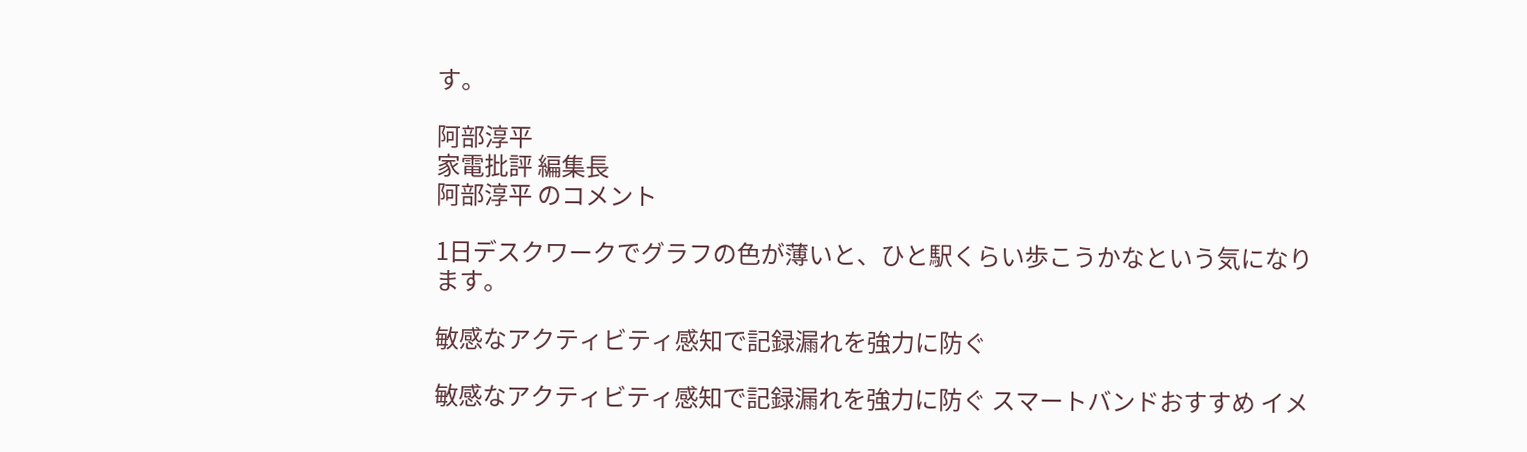す。

阿部淳平
家電批評 編集長
阿部淳平 のコメント

1日デスクワークでグラフの色が薄いと、ひと駅くらい歩こうかなという気になります。

敏感なアクティビティ感知で記録漏れを強力に防ぐ

敏感なアクティビティ感知で記録漏れを強力に防ぐ スマートバンドおすすめ イメ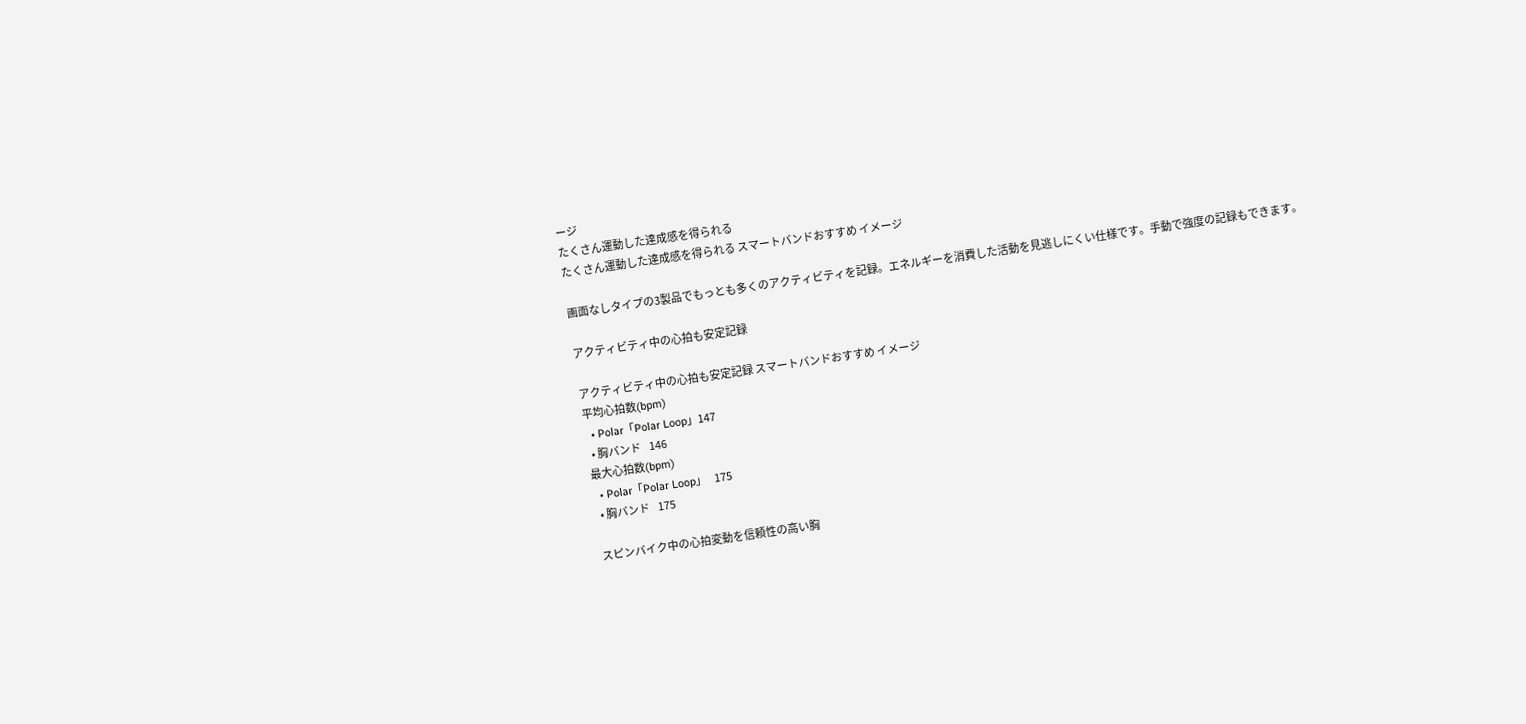ージ
たくさん運動した達成感を得られる
たくさん運動した達成感を得られる スマートバンドおすすめ イメージ

画面なしタイプの3製品でもっとも多くのアクティビティを記録。エネルギーを消費した活動を見逃しにくい仕様です。手動で強度の記録もできます。

アクティビティ中の心拍も安定記録

アクティビティ中の心拍も安定記録 スマートバンドおすすめ イメージ
平均心拍数(bpm)
  • Polar「Polar Loop」147
  • 胸バンド    146
最大心拍数(bpm)
  • Polar「Polar Loop」    175
  • 胸バンド    175

スピンバイク中の心拍変動を信頼性の高い胸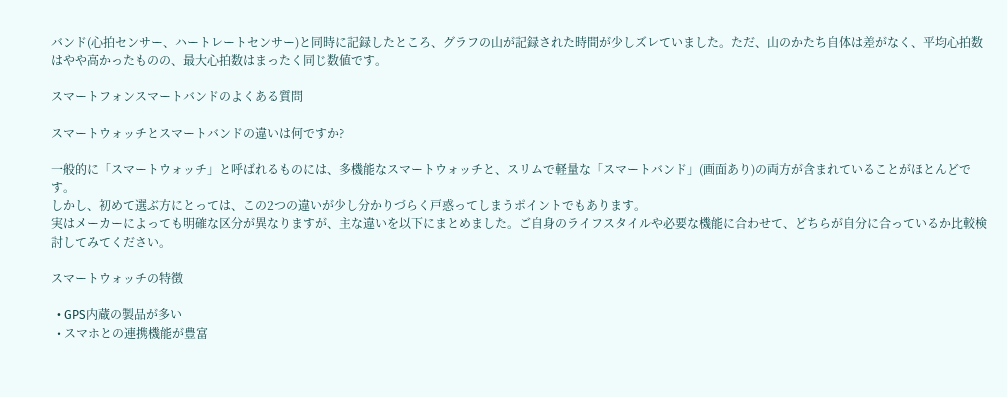バンド(心拍センサー、ハートレートセンサー)と同時に記録したところ、グラフの山が記録された時間が少しズレていました。ただ、山のかたち自体は差がなく、平均心拍数はやや高かったものの、最大心拍数はまったく同じ数値です。

スマートフォンスマートバンドのよくある質問

スマートウォッチとスマートバンドの違いは何ですか?

一般的に「スマートウォッチ」と呼ばれるものには、多機能なスマートウォッチと、スリムで軽量な「スマートバンド」(画面あり)の両方が含まれていることがほとんどです。
しかし、初めて選ぶ方にとっては、この2つの違いが少し分かりづらく戸惑ってしまうポイントでもあります。
実はメーカーによっても明確な区分が異なりますが、主な違いを以下にまとめました。ご自身のライフスタイルや必要な機能に合わせて、どちらが自分に合っているか比較検討してみてください。

スマートウォッチの特徴

  • GPS内蔵の製品が多い
  • スマホとの連携機能が豊富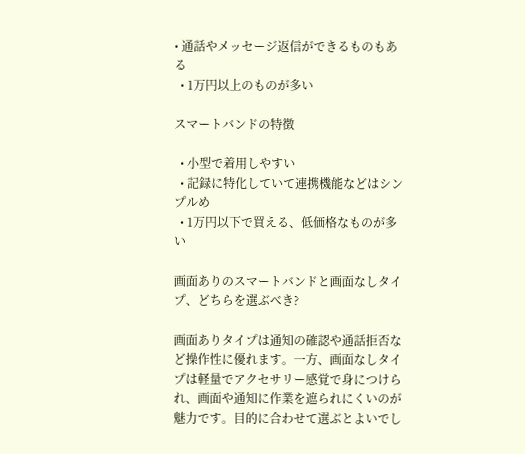• 通話やメッセージ返信ができるものもある
  • 1万円以上のものが多い

スマートバンドの特徴

  • 小型で着用しやすい
  • 記録に特化していて連携機能などはシンプルめ
  • 1万円以下で買える、低価格なものが多い

画面ありのスマートバンドと画面なしタイプ、どちらを選ぶべき?

画面ありタイプは通知の確認や通話拒否など操作性に優れます。一方、画面なしタイプは軽量でアクセサリー感覚で身につけられ、画面や通知に作業を遮られにくいのが魅力です。目的に合わせて選ぶとよいでし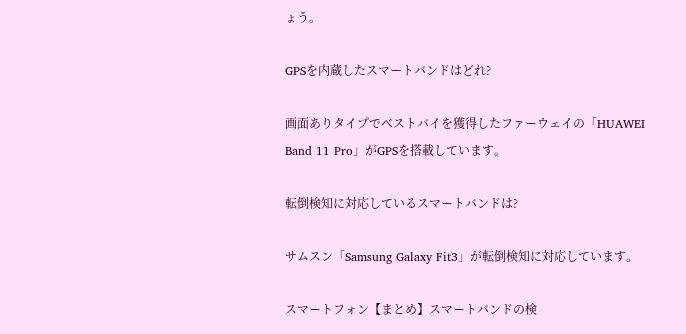ょう。

GPSを内蔵したスマートバンドはどれ?

画面ありタイプでベストバイを獲得したファーウェイの「HUAWEI Band 11 Pro」がGPSを搭載しています。

転倒検知に対応しているスマートバンドは?

サムスン「Samsung Galaxy Fit3」が転倒検知に対応しています。

スマートフォン【まとめ】スマートバンドの検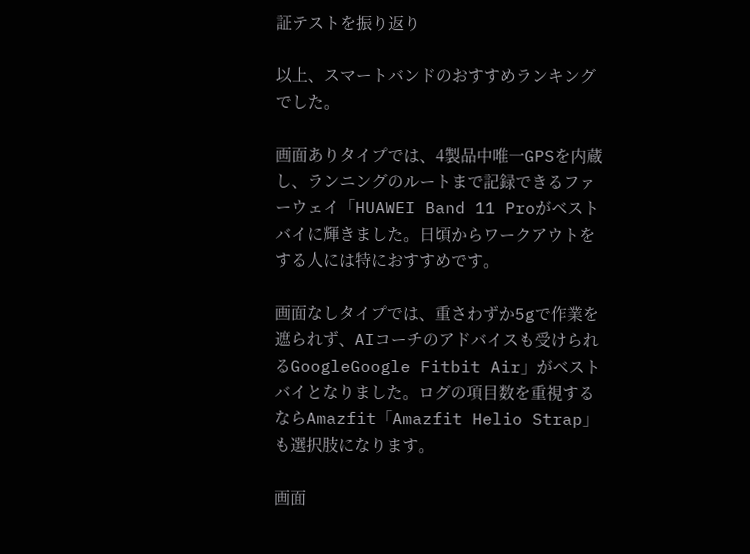証テストを振り返り

以上、スマートバンドのおすすめランキングでした。

画面ありタイプでは、4製品中唯一GPSを内蔵し、ランニングのルートまで記録できるファーウェイ「HUAWEI Band 11 Proがベストバイに輝きました。日頃からワークアウトをする人には特におすすめです。

画面なしタイプでは、重さわずか5gで作業を遮られず、AIコーチのアドバイスも受けられるGoogleGoogle Fitbit Air」がベストバイとなりました。ログの項目数を重視するならAmazfit「Amazfit Helio Strap」も選択肢になります。

画面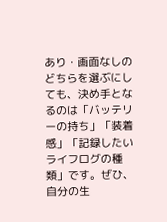あり・画面なしのどちらを選ぶにしても、決め手となるのは「バッテリーの持ち」「装着感」「記録したいライフログの種類」です。ぜひ、自分の生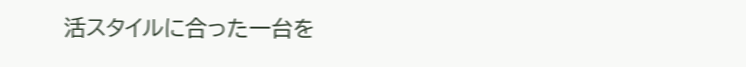活スタイルに合った一台を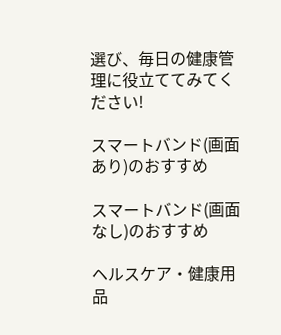選び、毎日の健康管理に役立ててみてください!

スマートバンド(画面あり)のおすすめ

スマートバンド(画面なし)のおすすめ

ヘルスケア・健康用品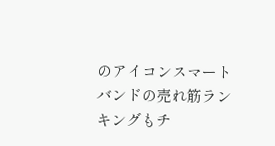のアイコンスマートバンドの売れ筋ランキングもチ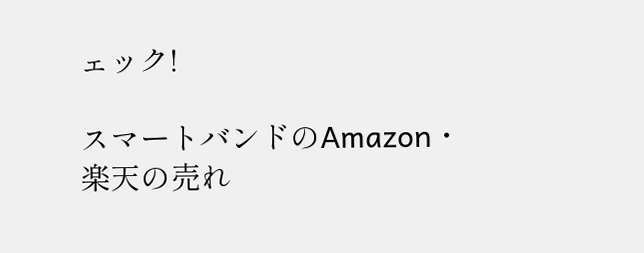ェック!

スマートバンドのAmazon・楽天の売れ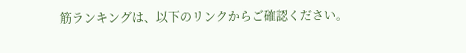筋ランキングは、以下のリンクからご確認ください。